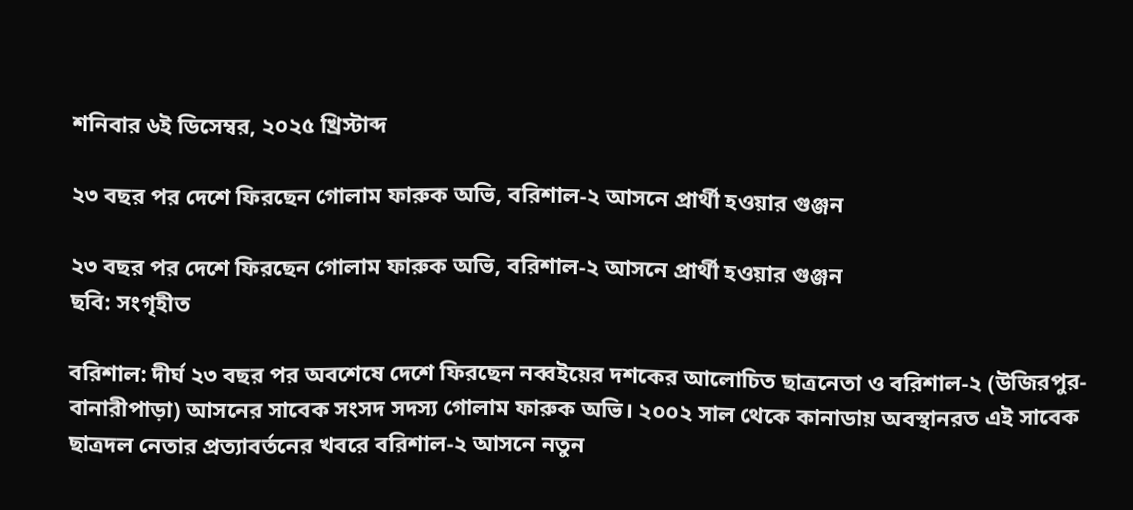শনিবার ৬ই ডিসেম্বর, ২০২৫ খ্রিস্টাব্দ

২৩ বছর পর দেশে ফিরছেন গোলাম ফারুক অভি, বরিশাল-২ আসনে প্রার্থী হওয়ার গুঞ্জন

২৩ বছর পর দেশে ফিরছেন গোলাম ফারুক অভি, বরিশাল-২ আসনে প্রার্থী হওয়ার গুঞ্জন
ছবি: সংগৃহীত

বরিশাল: দীর্ঘ ২৩ বছর পর অবশেষে দেশে ফিরছেন নব্বইয়ের দশকের আলোচিত ছাত্রনেতা ও বরিশাল-২ (উজিরপুর-বানারীপাড়া) আসনের সাবেক সংসদ সদস্য গোলাম ফারুক অভি। ২০০২ সাল থেকে কানাডায় অবস্থানরত এই সাবেক ছাত্রদল নেতার প্রত্যাবর্তনের খবরে বরিশাল-২ আসনে নতুন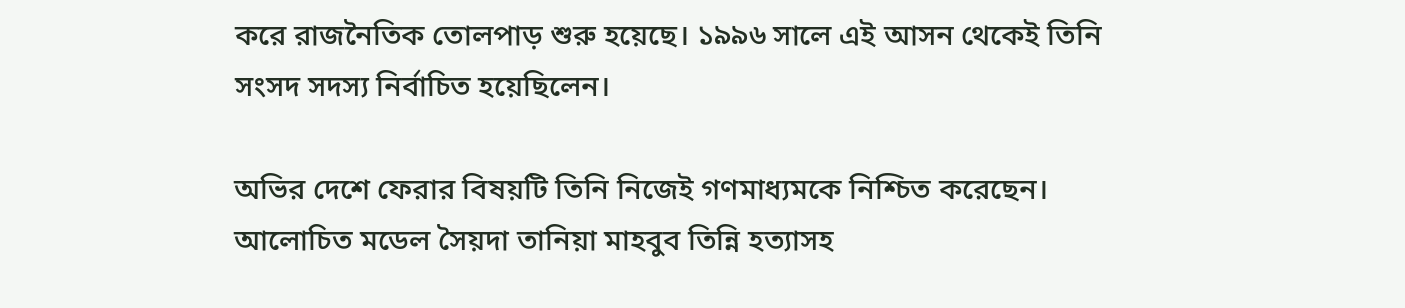করে রাজনৈতিক তোলপাড় শুরু হয়েছে। ১৯৯৬ সালে এই আসন থেকেই তিনি সংসদ সদস্য নির্বাচিত হয়েছিলেন।

অভির দেশে ফেরার বিষয়টি তিনি নিজেই গণমাধ্যমকে নিশ্চিত করেছেন। আলোচিত মডেল সৈয়দা তানিয়া মাহবুব তিন্নি হত্যাসহ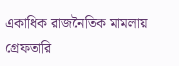একাধিক রাজনৈতিক মামলায় গ্রেফতারি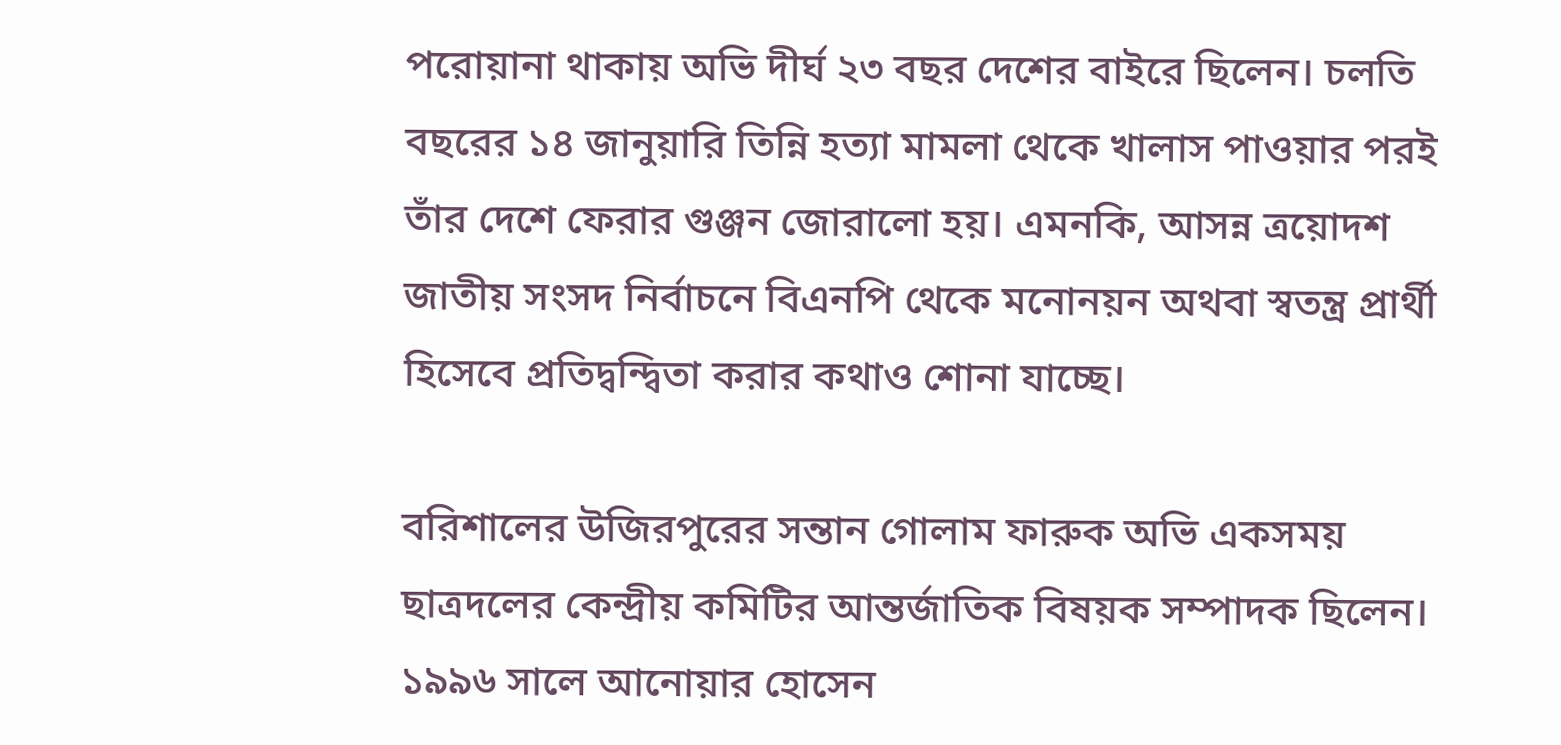পরোয়ানা থাকায় অভি দীর্ঘ ২৩ বছর দেশের বাইরে ছিলেন। চলতি বছরের ১৪ জানুয়ারি তিন্নি হত্যা মামলা থেকে খালাস পাওয়ার পরই তাঁর দেশে ফেরার গুঞ্জন জোরালো হয়। এমনকি, আসন্ন ত্রয়োদশ জাতীয় সংসদ নির্বাচনে বিএনপি থেকে মনোনয়ন অথবা স্বতন্ত্র প্রার্থী হিসেবে প্রতিদ্বন্দ্বিতা করার কথাও শোনা যাচ্ছে।

বরিশালের উজিরপুরের সন্তান গোলাম ফারুক অভি একসময় ছাত্রদলের কেন্দ্রীয় কমিটির আন্তর্জাতিক বিষয়ক সম্পাদক ছিলেন। ১৯৯৬ সালে আনোয়ার হোসেন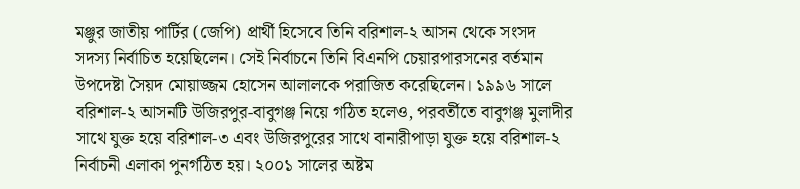মঞ্জুর জাতীয় পার্টির (জেপি) প্রার্থী হিসেবে তিনি বরিশাল-২ আসন থেকে সংসদ সদস্য নির্বাচিত হয়েছিলেন। সেই নির্বাচনে তিনি বিএনপি চেয়ারপারসনের বর্তমান উপদেষ্টা সৈয়দ মোয়াজ্জম হোসেন আলালকে পরাজিত করেছিলেন। ১৯৯৬ সালে বরিশাল-২ আসনটি উজিরপুর-বাবুগঞ্জ নিয়ে গঠিত হলেও, পরবর্তীতে বাবুগঞ্জ মুলাদীর সাথে যুক্ত হয়ে বরিশাল-৩ এবং উজিরপুরের সাথে বানারীপাড়া যুক্ত হয়ে বরিশাল-২ নির্বাচনী এলাকা পুনর্গঠিত হয়। ২০০১ সালের অষ্টম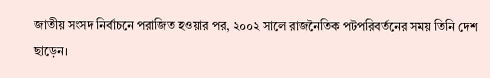জাতীয় সংসদ নির্বাচনে পরাজিত হওয়ার পর, ২০০২ সালে রাজনৈতিক পটপরিবর্তনের সময় তিনি দেশ ছাড়েন।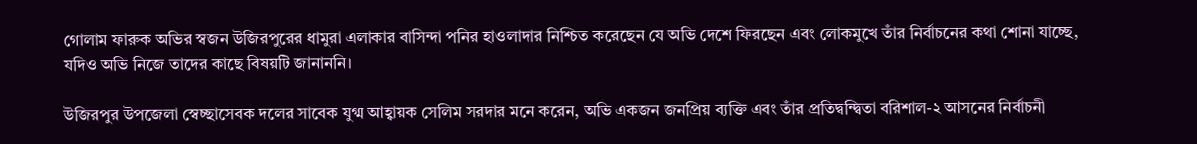গোলাম ফারুক অভির স্বজন উজিরপুরের ধামুরা এলাকার বাসিন্দা পনির হাওলাদার নিশ্চিত করেছেন যে অভি দেশে ফিরছেন এবং লোকমুখে তাঁর নির্বাচনের কথা শোনা যাচ্ছে, যদিও অভি নিজে তাদের কাছে বিষয়টি জানাননি।

উজিরপুর উপজেলা স্বেচ্ছাসেবক দলের সাবেক যুগ্ম আহ্বায়ক সেলিম সরদার মনে করেন, অভি একজন জনপ্রিয় ব্যক্তি এবং তাঁর প্রতিদ্বন্দ্বিতা বরিশাল-২ আসনের নির্বাচনী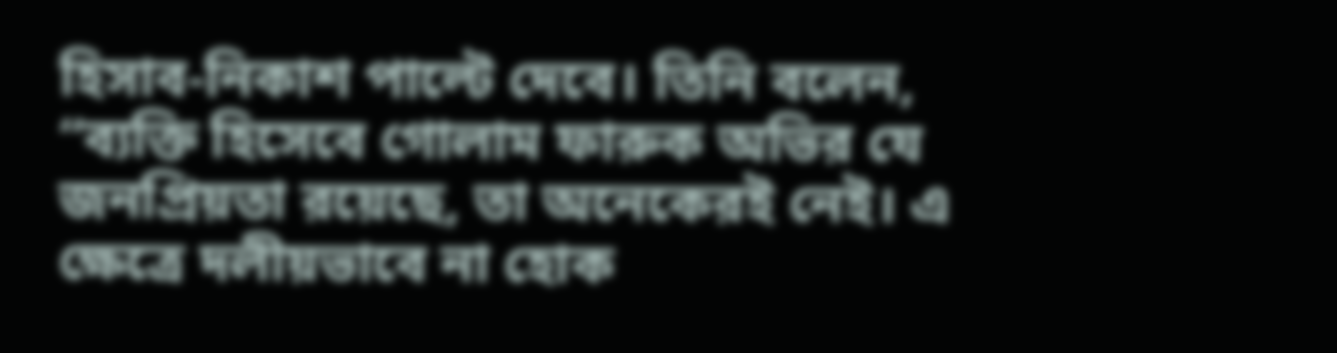হিসাব-নিকাশ পাল্টে দেবে। তিনি বলেন, “ব্যক্তি হিসেবে গোলাম ফারুক অভির যে জনপ্রিয়তা রয়েছে, তা অনেকেরই নেই। এ ক্ষেত্রে দলীয়ভাবে না হোক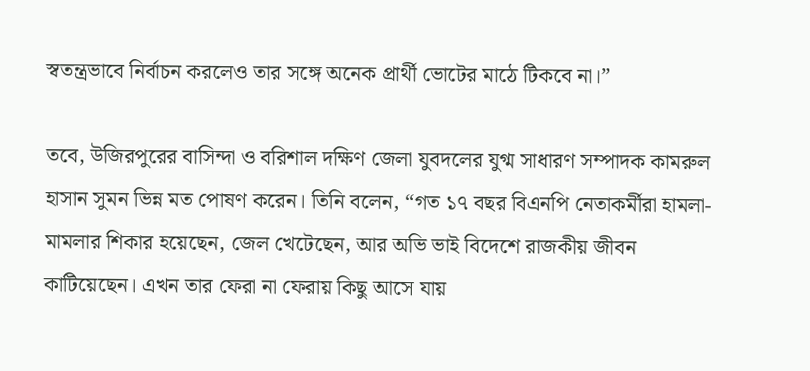স্বতন্ত্রভাবে নির্বাচন করলেও তার সঙ্গে অনেক প্রার্থী ভোটের মাঠে টিকবে না।”

তবে, উজিরপুরের বাসিন্দা ও বরিশাল দক্ষিণ জেলা যুবদলের যুগ্ম সাধারণ সম্পাদক কামরুল হাসান সুমন ভিন্ন মত পোষণ করেন। তিনি বলেন, “গত ১৭ বছর বিএনপি নেতাকর্মীরা হামলা-মামলার শিকার হয়েছেন, জেল খেটেছেন, আর অভি ভাই বিদেশে রাজকীয় জীবন কাটিয়েছেন। এখন তার ফেরা না ফেরায় কিছু আসে যায়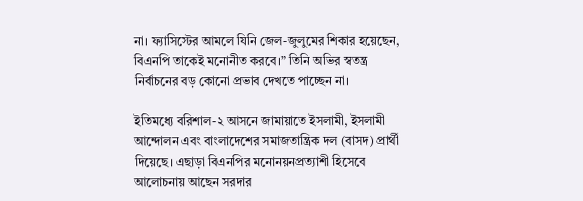না। ফ্যাসিস্টের আমলে যিনি জেল-জুলুমের শিকার হয়েছেন, বিএনপি তাকেই মনোনীত করবে।” তিনি অভির স্বতন্ত্র নির্বাচনের বড় কোনো প্রভাব দেখতে পাচ্ছেন না।

ইতিমধ্যে বরিশাল-২ আসনে জামায়াতে ইসলামী, ইসলামী আন্দোলন এবং বাংলাদেশের সমাজতান্ত্রিক দল (বাসদ) প্রার্থী দিয়েছে। এছাড়া বিএনপির মনোনয়নপ্রত্যাশী হিসেবে আলোচনায় আছেন সরদার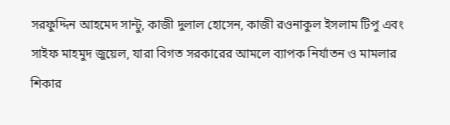সরফুদ্দিন আহমেদ সান্টু, কাজী দুলাল হোসেন, কাজী রওনাকুল ইসলাম টিপু এবং সাইফ মাহমুদ জুয়েল, যারা বিগত সরকারের আমলে ব্যাপক নির্যাতন ও মামলার শিকার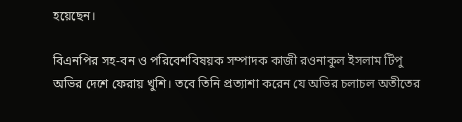হয়েছেন।

বিএনপির সহ-বন ও পরিবেশবিষয়ক সম্পাদক কাজী রওনাকুল ইসলাম টিপু অভির দেশে ফেরায় খুশি। তবে তিনি প্রত্যাশা করেন যে অভির চলাচল অতীতের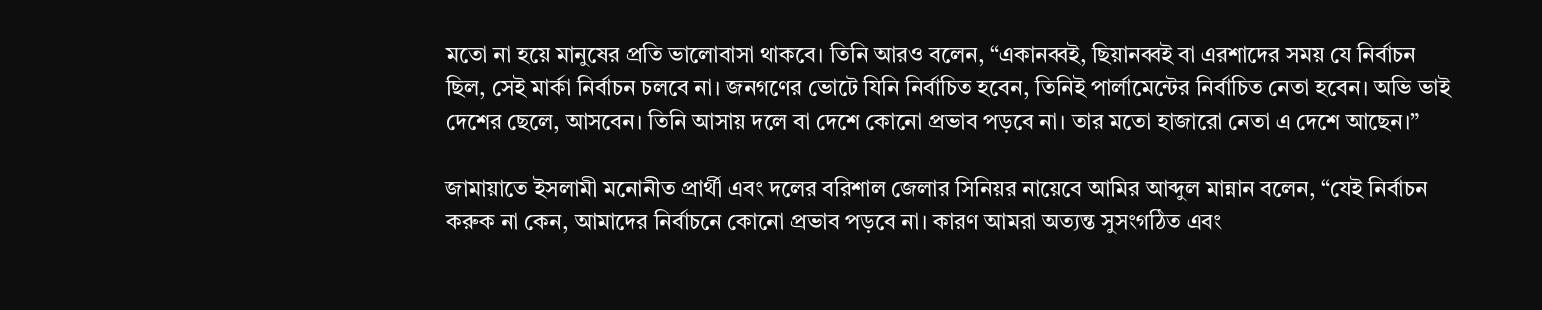মতো না হয়ে মানুষের প্রতি ভালোবাসা থাকবে। তিনি আরও বলেন, “একানব্বই, ছিয়ানব্বই বা এরশাদের সময় যে নির্বাচন ছিল, সেই মার্কা নির্বাচন চলবে না। জনগণের ভোটে যিনি নির্বাচিত হবেন, তিনিই পার্লামেন্টের নির্বাচিত নেতা হবেন। অভি ভাই দেশের ছেলে, আসবেন। তিনি আসায় দলে বা দেশে কোনো প্রভাব পড়বে না। তার মতো হাজারো নেতা এ দেশে আছেন।”

জামায়াতে ইসলামী মনোনীত প্রার্থী এবং দলের বরিশাল জেলার সিনিয়র নায়েবে আমির আব্দুল মান্নান বলেন, “যেই নির্বাচন করুক না কেন, আমাদের নির্বাচনে কোনো প্রভাব পড়বে না। কারণ আমরা অত্যন্ত সুসংগঠিত এবং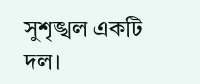সুশৃঙ্খল একটি দল।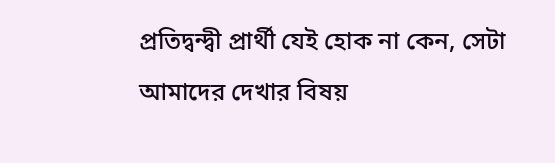প্রতিদ্বন্দ্বী প্রার্থী যেই হোক না কেন, সেটা আমাদের দেখার বিষয়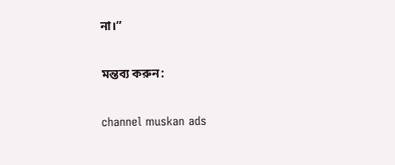না।”

মন্তব্য করুন:

channel muskan ads